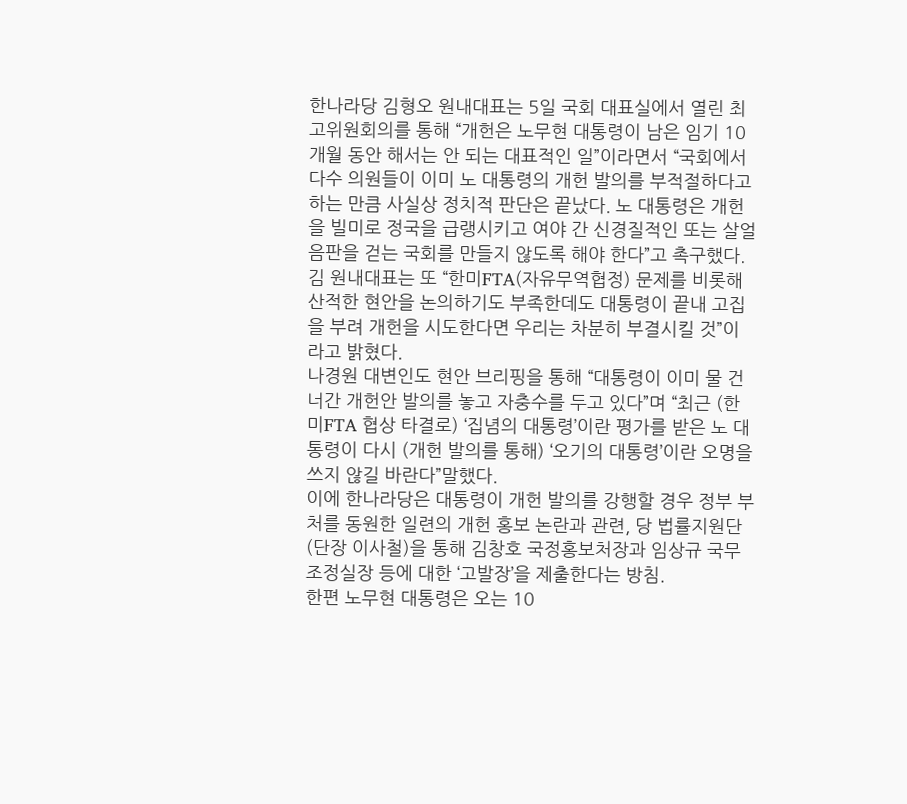한나라당 김형오 원내대표는 5일 국회 대표실에서 열린 최고위원회의를 통해 “개헌은 노무현 대통령이 남은 임기 10개월 동안 해서는 안 되는 대표적인 일”이라면서 “국회에서 다수 의원들이 이미 노 대통령의 개헌 발의를 부적절하다고 하는 만큼 사실상 정치적 판단은 끝났다. 노 대통령은 개헌을 빌미로 정국을 급랭시키고 여야 간 신경질적인 또는 살얼음판을 걷는 국회를 만들지 않도록 해야 한다”고 촉구했다.
김 원내대표는 또 “한미FTA(자유무역협정) 문제를 비롯해 산적한 현안을 논의하기도 부족한데도 대통령이 끝내 고집을 부려 개헌을 시도한다면 우리는 차분히 부결시킬 것”이라고 밝혔다.
나경원 대변인도 현안 브리핑을 통해 “대통령이 이미 물 건너간 개헌안 발의를 놓고 자충수를 두고 있다”며 “최근 (한미FTA 협상 타결로) ‘집념의 대통령’이란 평가를 받은 노 대통령이 다시 (개헌 발의를 통해) ‘오기의 대통령’이란 오명을 쓰지 않길 바란다”말했다.
이에 한나라당은 대통령이 개헌 발의를 강행할 경우 정부 부처를 동원한 일련의 개헌 홍보 논란과 관련, 당 법률지원단(단장 이사철)을 통해 김창호 국정홍보처장과 임상규 국무조정실장 등에 대한 ‘고발장’을 제출한다는 방침.
한편 노무현 대통령은 오는 10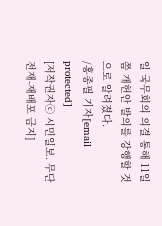일 국무회의 의결 통해 11일쯤 개헌안 발의를 강행할 것으로 알려졌다.
/홍종필 기자[email protected]
[저작권자ⓒ 시민일보. 무단전재-재배포 금지]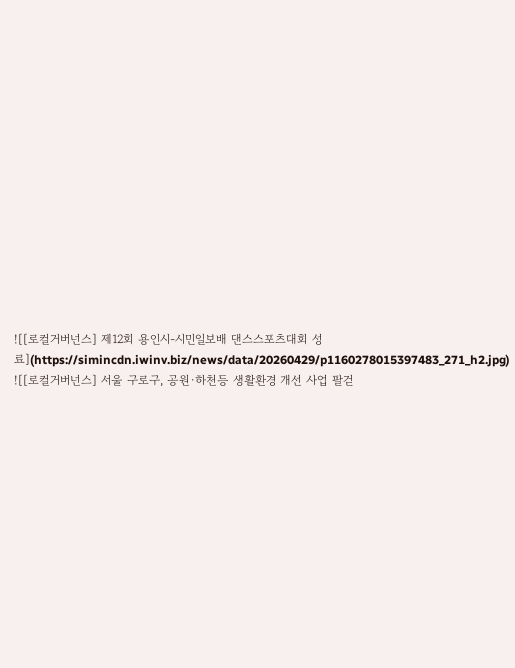![[로컬거버넌스] 제12회 용인시-시민일보배 댄스스포츠대회 성료](https://simincdn.iwinv.biz/news/data/20260429/p1160278015397483_271_h2.jpg)
![[로컬거버넌스] 서울 구로구, 공원·하천등 생활환경 개선 사업 팔걷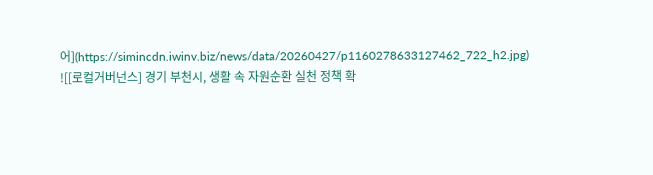어](https://simincdn.iwinv.biz/news/data/20260427/p1160278633127462_722_h2.jpg)
![[로컬거버넌스] 경기 부천시, 생활 속 자원순환 실천 정책 확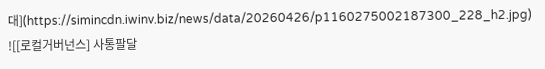대](https://simincdn.iwinv.biz/news/data/20260426/p1160275002187300_228_h2.jpg)
![[로컬거버넌스] 사통팔달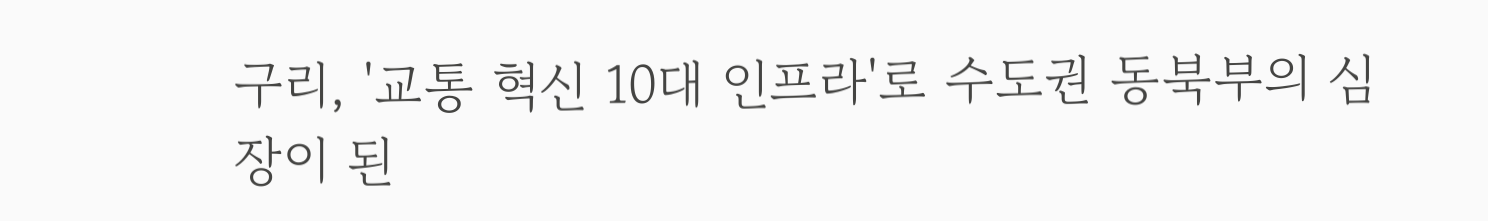구리, '교통 혁신 10대 인프라'로 수도권 동북부의 심장이 된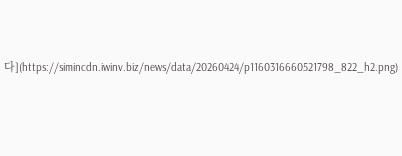다](https://simincdn.iwinv.biz/news/data/20260424/p1160316660521798_822_h2.png)